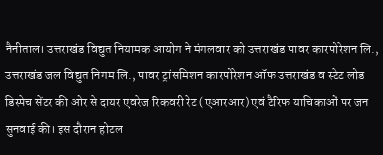नैनीताल। उत्तराखंड विद्युत नियामक आयोग ने मंगलवार को उत्तराखंड पावर कारपोरेशन लि., उत्तराखंड जल विद्युत निगम लि., पावर ट्रांसमिशन कारपोरेशन ऑफ उत्तराखंड व स्टेट लोड डिस्पेच सेंटर की ओर से दायर एवरेज रिकवरी रेट (एआरआर) एवं टैरिफ याचिकाओं पर जन सुनवाई की। इस दौरान होटल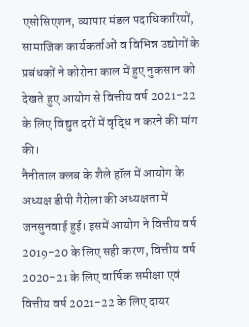एसोसिएशन, व्यापार मंडल पदाधिकारियों, सामाजिक कार्यकर्ताओं व विभिन्न उद्योगों के प्रबंधकों ने कोरोना काल में हुए नुकसान को देखते हुए आयोग से वित्तीय वर्ष 2021-22 के लिए विद्युत दरों में वृद्धि न करने की मांग की।
नैनीताल क्लब के शैले हॉल में आयोग के अध्यक्ष डीपी गैरोला की अध्यक्षता में जनसुनवाई हुई। इसमें आयोग ने वित्तीय वर्ष 2019-20 के लिए सही करण, वित्तीय वर्ष 2020-21 के लिए वार्षिक समीक्षा एवं वित्तीय वर्ष 2021-22 के लिए दायर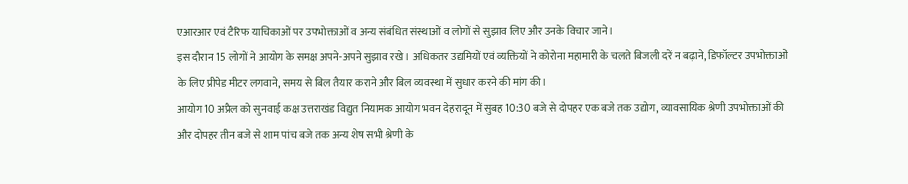एआरआर एवं टैरिफ याचिकाओं पर उपभोक्ताओं व अन्य संबंधित संस्थाओं व लोगों से सुझाव लिए और उनके विचार जाने।
इस दौरान 15 लोगों ने आयोग के समक्ष अपने-अपने सुझाव रखे। अधिकतर उद्यमियों एवं व्यक्तियों ने कोरोना महामारी के चलते बिजली दरें न बढ़ाने, डिफॉल्टर उपभोक्ताओं के लिए प्रीपेड मीटर लगवाने, समय से बिल तैयार कराने और बिल व्यवस्था में सुधार करने की मांग की।
आयोग 10 अप्रैल को सुनवाई कक्ष उत्तराखंड विद्युत नियामक आयोग भवन देहरादून में सुबह 10:30 बजे से दोपहर एक बजे तक उद्योग, व्यावसायिक श्रेणी उपभोक्ताओं की और दोपहर तीन बजे से शाम पांच बजे तक अन्य शेष सभी श्रेणी के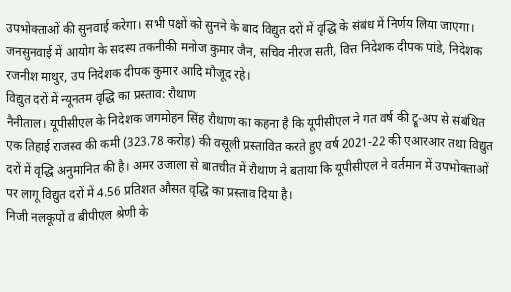उपभोक्ताओं की सुनवाई करेगा। सभी पक्षों को सुनने के बाद विद्युत दरों में वृद्धि के संबंध में निर्णय लिया जाएगा।
जनसुनवाई में आयोग के सदस्य तकनीकी मनोज कुमार जैन, सचिव नीरज सती, वित्त निदेशक दीपक पांडे, निदेशक रजनीश माथुर, उप निदेशक दीपक कुमार आदि मौजूद रहे।
विद्युत दरों में न्यूनतम वृद्धि का प्रस्ताव: रौथाण
नैनीताल। यूपीसीएल के निदेशक जगमोहन सिंह रौथाण का कहना है कि यूपीसीएल ने गत वर्ष की ट्रू-अप से संबंधित एक तिहाई राजस्व की कमी (323.78 करोड़) की वसूली प्रस्तावित करते हुए वर्ष 2021-22 की एआरआर तथा विद्युत दरों में वृद्धि अनुमानित की है। अमर उजाला से बातचीत में रौथाण ने बताया कि यूपीसीएल ने वर्तमान में उपभोक्ताओं पर लागू विद्युत दरों में 4.56 प्रतिशत औसत वृद्धि का प्रस्ताव दिया है।
निजी नलकूपों व बीपीएल श्रेणी के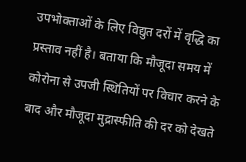उपभोक्ताओं के लिए विद्युत दरों में वृद्धि का प्रस्ताव नहीं है। बताया कि मौजूदा समय में कोरोना से उपजी स्थितियों पर विचार करने के बाद और मौजूदा मुद्रास्फीति की दर को देखते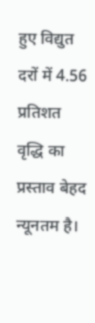हुए विद्युत दरों में 4.56 प्रतिशत वृद्धि का प्रस्ताव बेहद न्यूनतम है।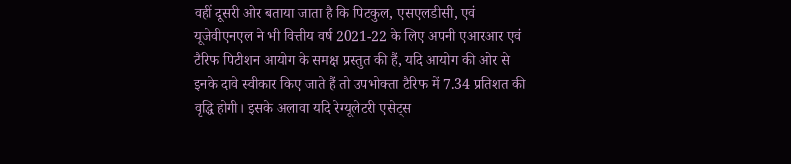वहीं दूसरी ओर बताया जाता है कि पिटकुल, एसएलडीसी, एवं यूजेवीएनएल ने भी वित्तीय वर्ष 2021-22 के लिए अपनी एआरआर एवं टैरिफ पिटीशन आयोग के समक्ष प्रस्तुत की हैं, यदि आयोग की ओर से इनके दावे स्वीकार किए जाते हैं तो उपभोक्ता टैरिफ में 7.34 प्रतिशत की वृद्धि होगी। इसके अलावा यदि रेग्यूलेटरी एसेट्स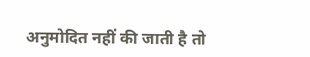अनुमोदित नहीं की जाती है तो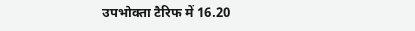उपभोक्ता टैरिफ में 16.20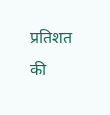प्रतिशत की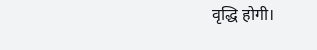वृद्धि होगी।